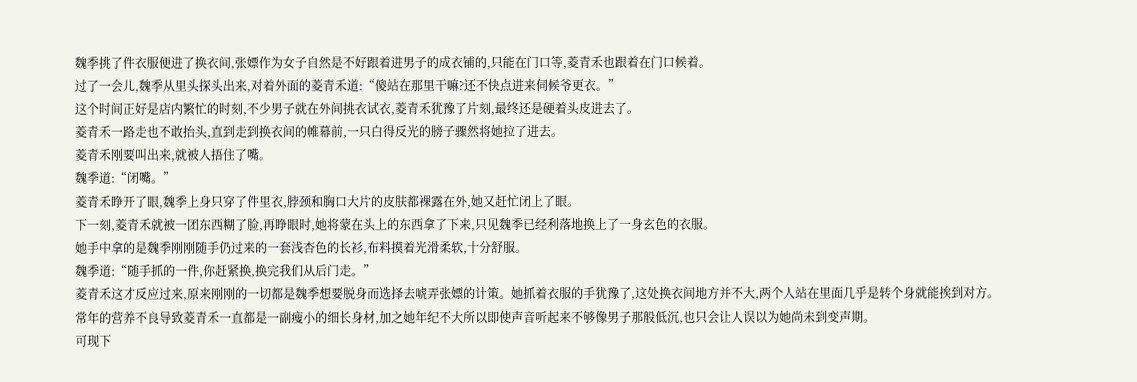魏季挑了件衣服便进了换衣间,张嫖作为女子自然是不好跟着进男子的成衣铺的,只能在门口等,菱青禾也跟着在门口候着。
过了一会儿,魏季从里头探头出来,对着外面的菱青禾道:“傻站在那里干嘛?还不快点进来伺候爷更衣。”
这个时间正好是店内繁忙的时刻,不少男子就在外间挑衣试衣,菱青禾犹豫了片刻,最终还是硬着头皮进去了。
菱青禾一路走也不敢抬头,直到走到换衣间的帷幕前,一只白得反光的膀子骤然将她拉了进去。
菱青禾刚要叫出来,就被人捂住了嘴。
魏季道:“闭嘴。”
菱青禾睁开了眼,魏季上身只穿了件里衣,脖颈和胸口大片的皮肤都裸露在外,她又赶忙闭上了眼。
下一刻,菱青禾就被一团东西糊了脸,再睁眼时,她将蒙在头上的东西拿了下来,只见魏季已经利落地换上了一身玄色的衣服。
她手中拿的是魏季刚刚随手仍过来的一套浅杏色的长衫,布料摸着光滑柔软,十分舒服。
魏季道:“随手抓的一件,你赶紧换,换完我们从后门走。”
菱青禾这才反应过来,原来刚刚的一切都是魏季想要脱身而选择去唬弄张嫖的计策。她抓着衣服的手犹豫了,这处换衣间地方并不大,两个人站在里面几乎是转个身就能挨到对方。
常年的营养不良导致菱青禾一直都是一副瘦小的细长身材,加之她年纪不大所以即使声音听起来不够像男子那般低沉,也只会让人误以为她尚未到变声期。
可现下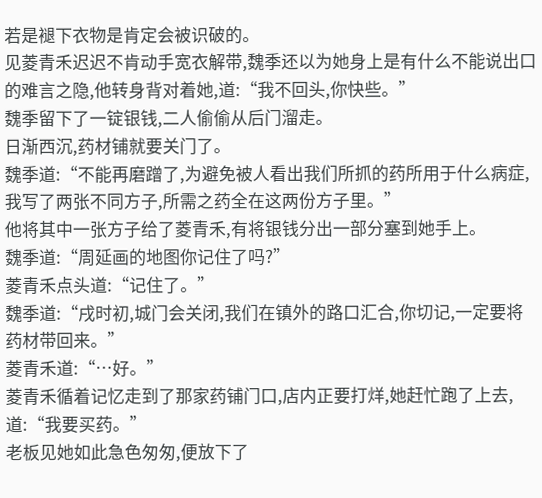若是褪下衣物是肯定会被识破的。
见菱青禾迟迟不肯动手宽衣解带,魏季还以为她身上是有什么不能说出口的难言之隐,他转身背对着她,道:“我不回头,你快些。”
魏季留下了一锭银钱,二人偷偷从后门溜走。
日渐西沉,药材铺就要关门了。
魏季道:“不能再磨蹭了,为避免被人看出我们所抓的药所用于什么病症,我写了两张不同方子,所需之药全在这两份方子里。”
他将其中一张方子给了菱青禾,有将银钱分出一部分塞到她手上。
魏季道:“周延画的地图你记住了吗?”
菱青禾点头道:“记住了。”
魏季道:“戌时初,城门会关闭,我们在镇外的路口汇合,你切记,一定要将药材带回来。”
菱青禾道:“…好。”
菱青禾循着记忆走到了那家药铺门口,店内正要打烊,她赶忙跑了上去,道:“我要买药。”
老板见她如此急色匆匆,便放下了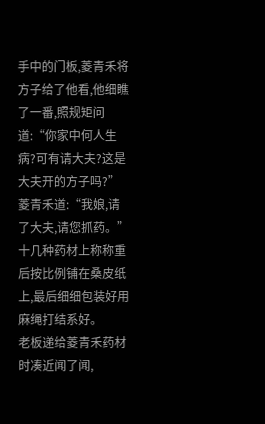手中的门板,菱青禾将方子给了他看,他细瞧了一番,照规矩问道:“你家中何人生病?可有请大夫?这是大夫开的方子吗?”
菱青禾道:“我娘,请了大夫,请您抓药。”
十几种药材上称称重后按比例铺在桑皮纸上,最后细细包装好用麻绳打结系好。
老板递给菱青禾药材时凑近闻了闻,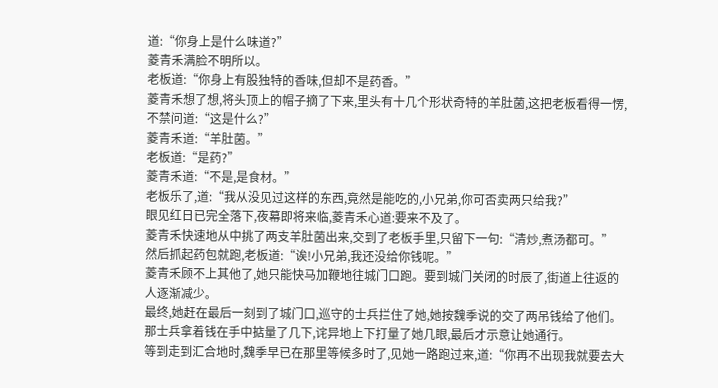道:“你身上是什么味道?”
菱青禾满脸不明所以。
老板道:“你身上有股独特的香味,但却不是药香。”
菱青禾想了想,将头顶上的帽子摘了下来,里头有十几个形状奇特的羊肚菌,这把老板看得一愣,不禁问道:“这是什么?”
菱青禾道:“羊肚菌。”
老板道:“是药?”
菱青禾道:“不是,是食材。”
老板乐了,道:“我从没见过这样的东西,竟然是能吃的,小兄弟,你可否卖两只给我?”
眼见红日已完全落下,夜幕即将来临,菱青禾心道:要来不及了。
菱青禾快速地从中挑了两支羊肚菌出来,交到了老板手里,只留下一句:“清炒,煮汤都可。”
然后抓起药包就跑,老板道:“诶!小兄弟,我还没给你钱呢。”
菱青禾顾不上其他了,她只能快马加鞭地往城门口跑。要到城门关闭的时辰了,街道上往返的人逐渐减少。
最终,她赶在最后一刻到了城门口,巡守的士兵拦住了她,她按魏季说的交了两吊钱给了他们。
那士兵拿着钱在手中掂量了几下,诧异地上下打量了她几眼,最后才示意让她通行。
等到走到汇合地时,魏季早已在那里等候多时了,见她一路跑过来,道:“你再不出现我就要去大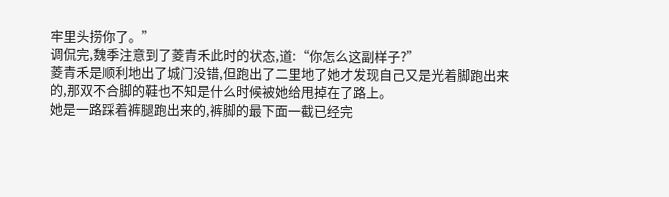牢里头捞你了。”
调侃完,魏季注意到了菱青禾此时的状态,道:“你怎么这副样子?”
菱青禾是顺利地出了城门没错,但跑出了二里地了她才发现自己又是光着脚跑出来的,那双不合脚的鞋也不知是什么时候被她给甩掉在了路上。
她是一路踩着裤腿跑出来的,裤脚的最下面一截已经完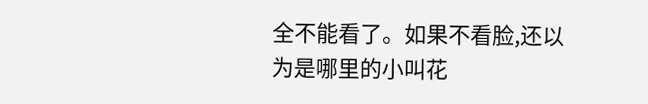全不能看了。如果不看脸,还以为是哪里的小叫花